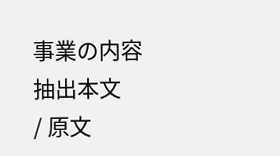事業の内容
抽出本文
/ 原文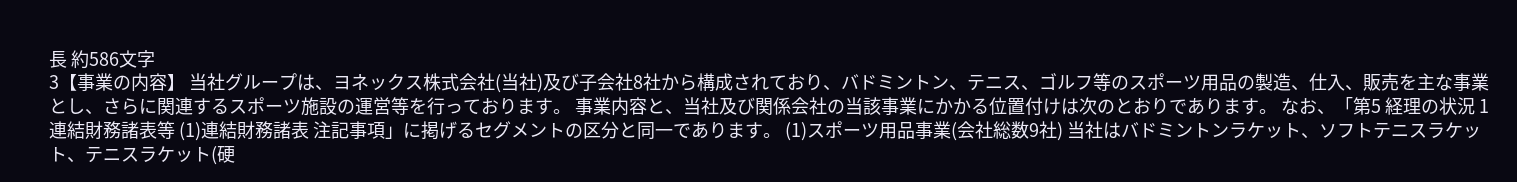長 約586文字
3【事業の内容】 当社グループは、ヨネックス株式会社(当社)及び子会社8社から構成されており、バドミントン、テニス、ゴルフ等のスポーツ用品の製造、仕入、販売を主な事業とし、さらに関連するスポーツ施設の運営等を行っております。 事業内容と、当社及び関係会社の当該事業にかかる位置付けは次のとおりであります。 なお、「第5 経理の状況 1 連結財務諸表等 (1)連結財務諸表 注記事項」に掲げるセグメントの区分と同一であります。 (1)スポーツ用品事業(会社総数9社) 当社はバドミントンラケット、ソフトテニスラケット、テニスラケット(硬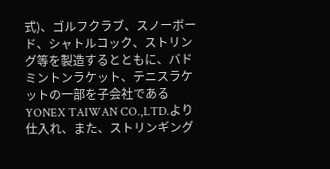式)、ゴルフクラブ、スノーボード、シャトルコック、ストリング等を製造するとともに、バドミントンラケット、テニスラケットの一部を子会社であるYONEX TAIWAN CO.,LTD.より仕入れ、また、ストリンギング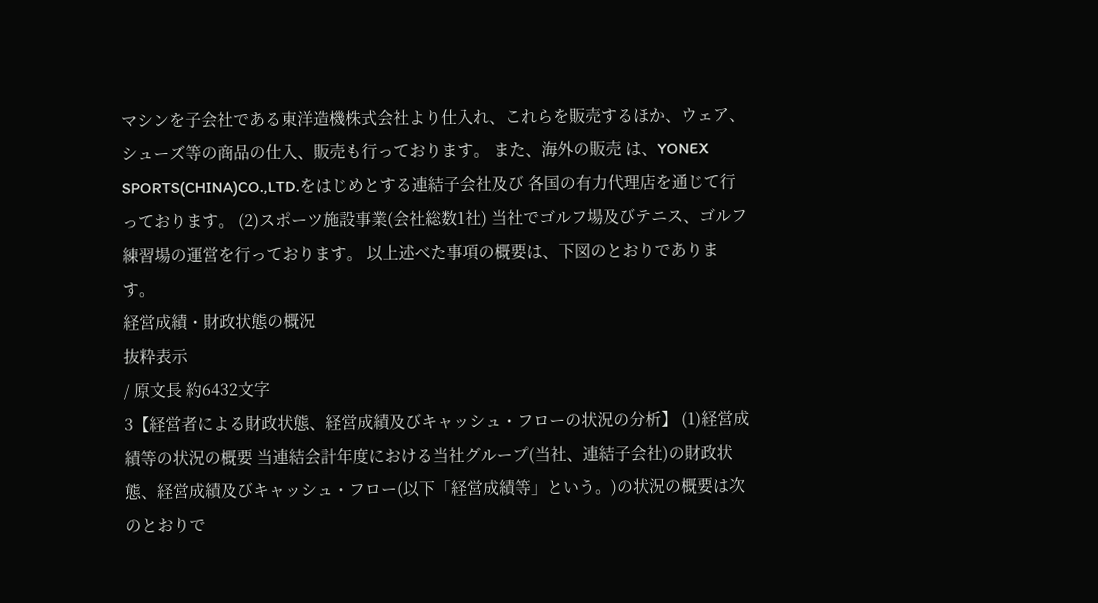マシンを子会社である東洋造機株式会社より仕入れ、これらを販売するほか、ウェア、シューズ等の商品の仕入、販売も行っております。 また、海外の販売 は、YONEX SPORTS(CHINA)CO.,LTD.をはじめとする連結子会社及び 各国の有力代理店を通じて行っております。 (2)スポーツ施設事業(会社総数1社) 当社でゴルフ場及びテニス、ゴルフ練習場の運営を行っております。 以上述べた事項の概要は、下図のとおりであります。
経営成績・財政状態の概況
抜粋表示
/ 原文長 約6432文字
3【経営者による財政状態、経営成績及びキャッシュ・フローの状況の分析】 (1)経営成績等の状況の概要 当連結会計年度における当社グループ(当社、連結子会社)の財政状態、経営成績及びキャッシュ・フロー(以下「経営成績等」という。)の状況の概要は次のとおりで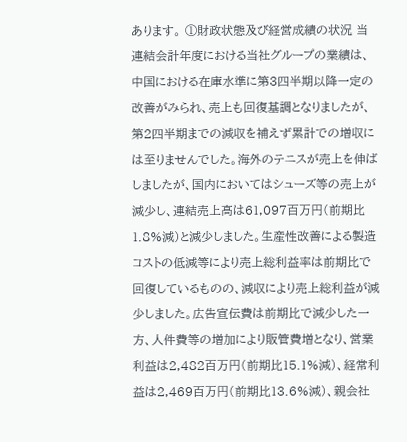あります。 ①財政状態及び経営成績の状況 当連結会計年度における当社グループの業績は、中国における在庫水準に第3四半期以降一定の改善がみられ、売上も回復基調となりましたが、第2四半期までの減収を補えず累計での増収には至りませんでした。海外のテニスが売上を伸ばしましたが、国内においてはシューズ等の売上が減少し、連結売上高は61,097百万円(前期比1.8%減)と減少しました。生産性改善による製造コストの低減等により売上総利益率は前期比で回復しているものの、減収により売上総利益が減少しました。広告宣伝費は前期比で減少した一方、人件費等の増加により販管費増となり、営業利益は2,482百万円(前期比15.1%減)、経常利益は2,469百万円(前期比13.6%減)、親会社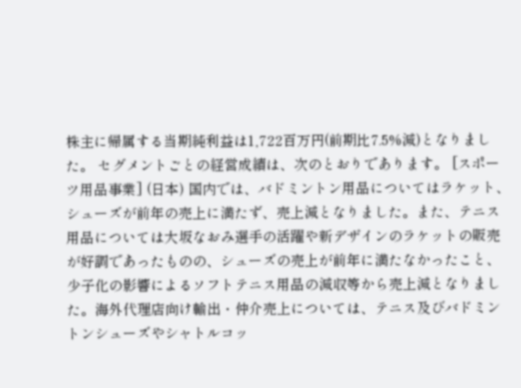株主に帰属する当期純利益は1,722百万円(前期比7.5%減)となりました。 セグメントごとの経営成績は、次のとおりであります。 [スポーツ用品事業] (日本) 国内では、バドミントン用品についてはラケット、シューズが前年の売上に満たず、売上減となりました。また、テニス用品については大坂なおみ選手の活躍や新デザインのラケットの販売が好調であったものの、シューズの売上が前年に満たなかったこと、少子化の影響によるソフトテニス用品の減収等から売上減となりました。海外代理店向け輸出・仲介売上については、テニス及びバドミントンシューズやシャトルコッ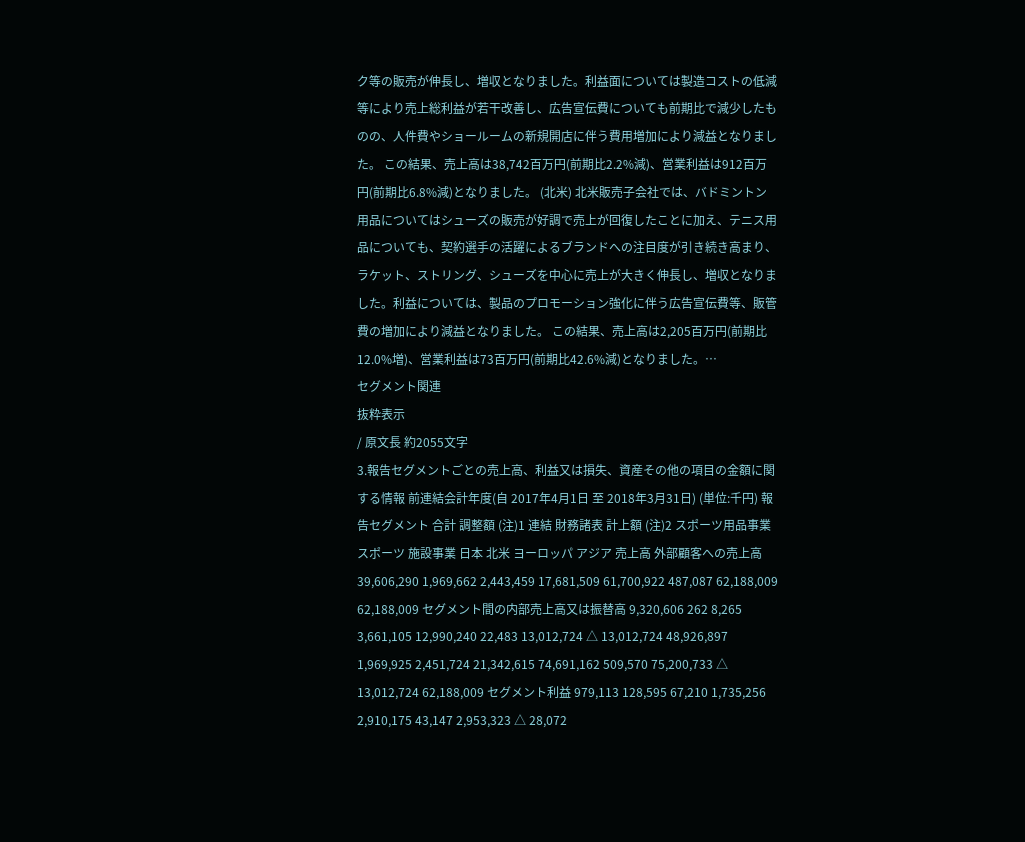ク等の販売が伸長し、増収となりました。利益面については製造コストの低減等により売上総利益が若干改善し、広告宣伝費についても前期比で減少したものの、人件費やショールームの新規開店に伴う費用増加により減益となりました。 この結果、売上高は38,742百万円(前期比2.2%減)、営業利益は912百万円(前期比6.8%減)となりました。 (北米) 北米販売子会社では、バドミントン用品についてはシューズの販売が好調で売上が回復したことに加え、テニス用品についても、契約選手の活躍によるブランドへの注目度が引き続き高まり、ラケット、ストリング、シューズを中心に売上が大きく伸長し、増収となりました。利益については、製品のプロモーション強化に伴う広告宣伝費等、販管費の増加により減益となりました。 この結果、売上高は2,205百万円(前期比12.0%増)、営業利益は73百万円(前期比42.6%減)となりました。…
セグメント関連
抜粋表示
/ 原文長 約2055文字
3.報告セグメントごとの売上高、利益又は損失、資産その他の項目の金額に関する情報 前連結会計年度(自 2017年4月1日 至 2018年3月31日) (単位:千円) 報告セグメント 合計 調整額 (注)1 連結 財務諸表 計上額 (注)2 スポーツ用品事業 スポーツ 施設事業 日本 北米 ヨーロッパ アジア 売上高 外部顧客への売上高 39,606,290 1,969,662 2,443,459 17,681,509 61,700,922 487,087 62,188,009 62,188,009 セグメント間の内部売上高又は振替高 9,320,606 262 8,265 3,661,105 12,990,240 22,483 13,012,724 △ 13,012,724 48,926,897 1,969,925 2,451,724 21,342,615 74,691,162 509,570 75,200,733 △ 13,012,724 62,188,009 セグメント利益 979,113 128,595 67,210 1,735,256 2,910,175 43,147 2,953,323 △ 28,072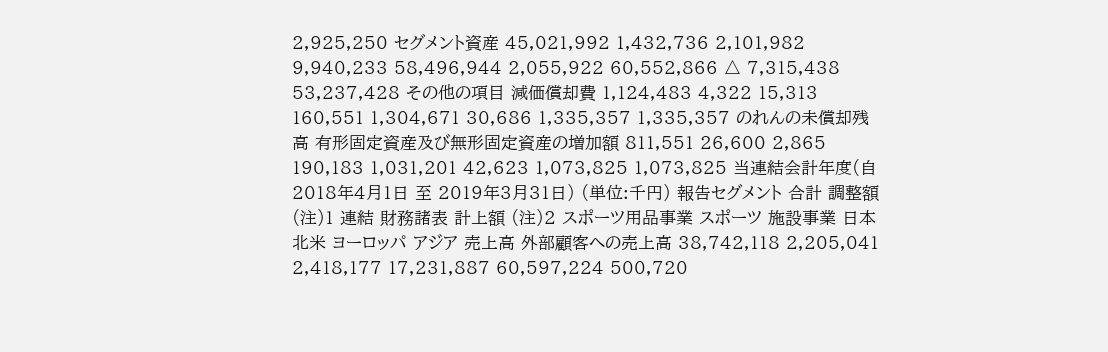2,925,250 セグメント資産 45,021,992 1,432,736 2,101,982 9,940,233 58,496,944 2,055,922 60,552,866 △ 7,315,438 53,237,428 その他の項目 減価償却費 1,124,483 4,322 15,313 160,551 1,304,671 30,686 1,335,357 1,335,357 のれんの未償却残高 有形固定資産及び無形固定資産の増加額 811,551 26,600 2,865 190,183 1,031,201 42,623 1,073,825 1,073,825 当連結会計年度(自 2018年4月1日 至 2019年3月31日) (単位:千円) 報告セグメント 合計 調整額 (注)1 連結 財務諸表 計上額 (注)2 スポーツ用品事業 スポーツ 施設事業 日本 北米 ヨーロッパ アジア 売上高 外部顧客への売上高 38,742,118 2,205,041 2,418,177 17,231,887 60,597,224 500,720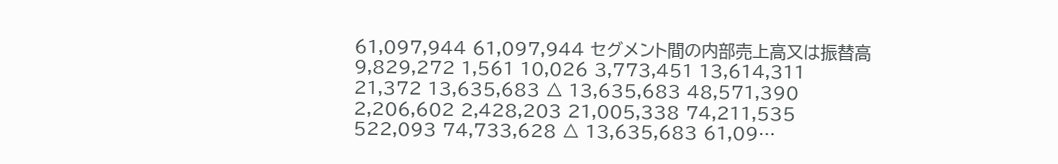61,097,944 61,097,944 セグメント間の内部売上高又は振替高 9,829,272 1,561 10,026 3,773,451 13,614,311 21,372 13,635,683 △ 13,635,683 48,571,390 2,206,602 2,428,203 21,005,338 74,211,535 522,093 74,733,628 △ 13,635,683 61,09…